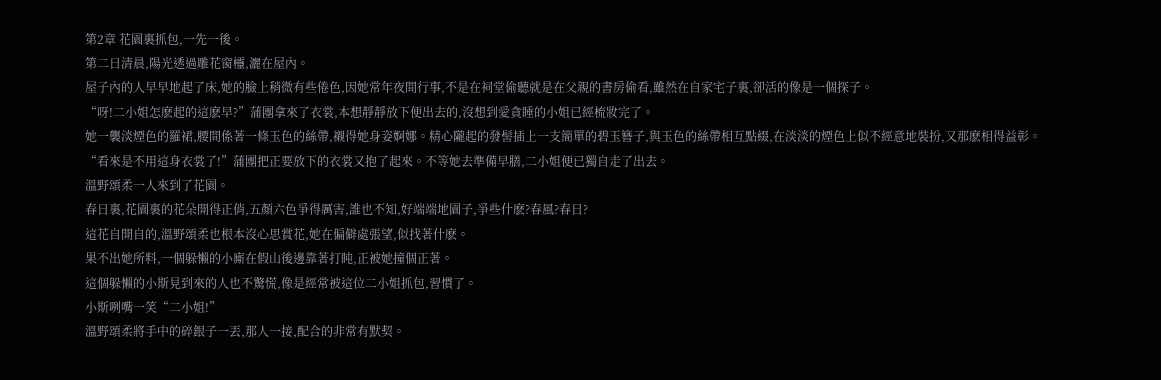第2章 花園裏抓包,一先一後。
第二日清晨,陽光透過雕花窗欞,灑在屋內。
屋子內的人早早地起了床,她的臉上稍微有些倦色,因她常年夜間行事,不是在祠堂偷聽就是在父親的書房偷看,雖然在自家宅子裏,卻活的像是一個探子。
“呀!二小姐怎麽起的這麽早?”蒲團拿來了衣裳,本想靜靜放下便出去的,沒想到愛貪睡的小姐已經梳妝完了。
她一襲淡煙色的羅裙,腰間係著一條玉色的絲帶,襯得她身姿婀娜。精心隴起的發髻插上一支簡單的碧玉簪子,與玉色的絲帶相互點綴,在淡淡的煙色上似不經意地裝扮,又那麽相得益彰。
“看來是不用這身衣裳了!”蒲團把正要放下的衣裳又抱了起來。不等她去準備早膳,二小姐便已獨自走了出去。
溫野頌柔一人來到了花園。
春日裏,花園裏的花朵開得正俏,五顏六色爭得厲害,誰也不知,好端端地園子,爭些什麽?春風?春日?
這花自開自的,溫野頌柔也根本沒心思賞花,她在偏僻處張望,似找著什麽。
果不出她所料,一個躲懶的小廝在假山後邊靠著打盹,正被她撞個正著。
這個躲懶的小斯見到來的人也不驚慌,像是經常被這位二小姐抓包,習慣了。
小斯咧嘴一笑“二小姐!”
溫野頌柔將手中的碎銀子一丟,那人一接,配合的非常有默契。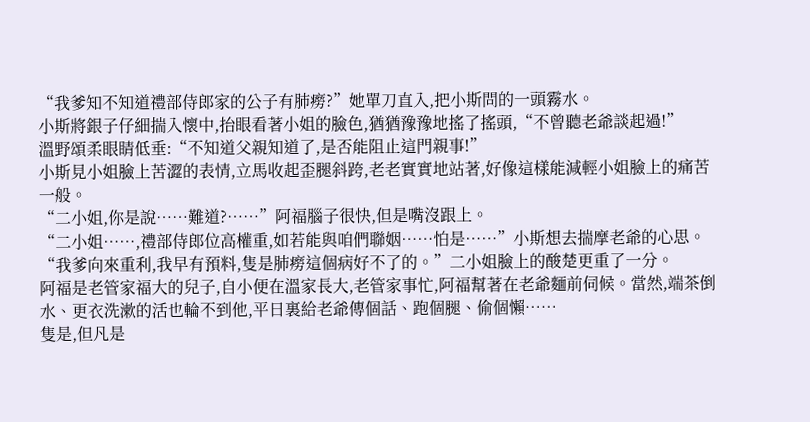“我爹知不知道禮部侍郎家的公子有肺癆?”她單刀直入,把小斯問的一頭霧水。
小斯將銀子仔細揣入懷中,抬眼看著小姐的臉色,猶猶豫豫地搖了搖頭,“不曾聽老爺談起過!”
溫野頌柔眼睛低垂:“不知道父親知道了,是否能阻止這門親事!”
小斯見小姐臉上苦澀的表情,立馬收起歪腿斜跨,老老實實地站著,好像這樣能減輕小姐臉上的痛苦一般。
“二小姐,你是說……難道?……”阿福腦子很快,但是嘴沒跟上。
“二小姐……,禮部侍郎位高權重,如若能與咱們聯姻……怕是……”小斯想去揣摩老爺的心思。
“我爹向來重利,我早有預料,隻是肺癆這個病好不了的。”二小姐臉上的酸楚更重了一分。
阿福是老管家福大的兒子,自小便在溫家長大,老管家事忙,阿福幫著在老爺麵前伺候。當然,端茶倒水、更衣洗漱的活也輪不到他,平日裏給老爺傳個話、跑個腿、偷個懶……
隻是,但凡是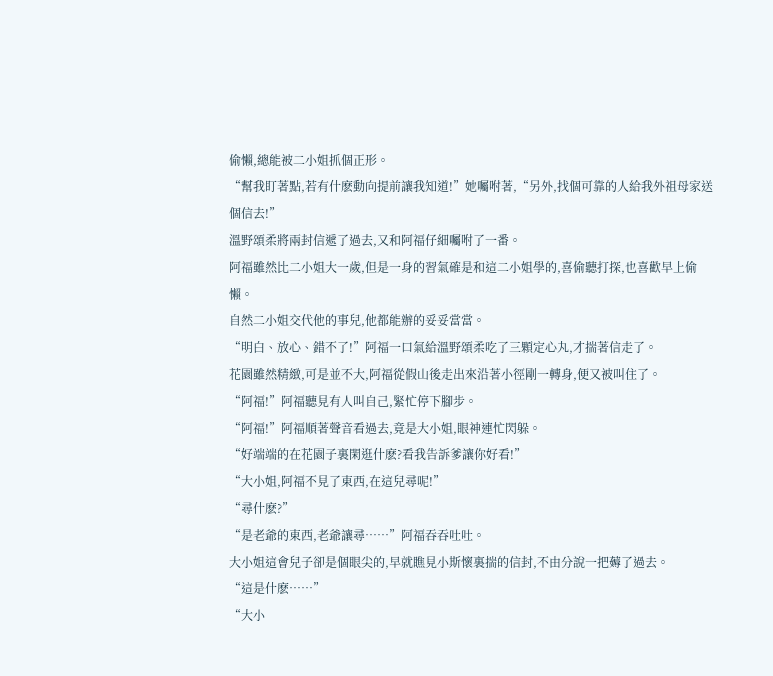偷懶,總能被二小姐抓個正形。
“幫我盯著點,若有什麽動向提前讓我知道!”她囑咐著,“另外,找個可靠的人給我外祖母家送個信去!”
溫野頌柔將兩封信遞了過去,又和阿福仔細囑咐了一番。
阿福雖然比二小姐大一歲,但是一身的習氣確是和這二小姐學的,喜偷聽打探,也喜歡早上偷懶。
自然二小姐交代他的事兒,他都能辦的妥妥當當。
“明白、放心、錯不了!”阿福一口氣給溫野頌柔吃了三顆定心丸,才揣著信走了。
花園雖然精緻,可是並不大,阿福從假山後走出來沿著小徑剛一轉身,便又被叫住了。
“阿福!”阿福聽見有人叫自己,緊忙停下腳步。
“阿福!”阿福順著聲音看過去,竟是大小姐,眼神連忙閃躲。
“好端端的在花園子裏閑逛什麽?看我告訴爹讓你好看!”
“大小姐,阿福不見了東西,在這兒尋呢!”
“尋什麽?”
“是老爺的東西,老爺讓尋……”阿福吞吞吐吐。
大小姐這會兒子卻是個眼尖的,早就瞧見小斯懷裏揣的信封,不由分說一把薅了過去。
“這是什麽……”
“大小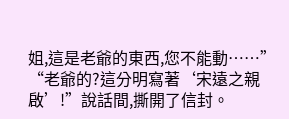姐,這是老爺的東西,您不能動……”
“老爺的?這分明寫著‘宋遠之親啟’!”說話間,撕開了信封。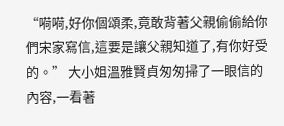“嗬嗬,好你個頌柔,竟敢背著父親偷偷給你們宋家寫信,這要是讓父親知道了,有你好受的。” 大小姐溫雅賢貞匆匆掃了一眼信的內容,一看著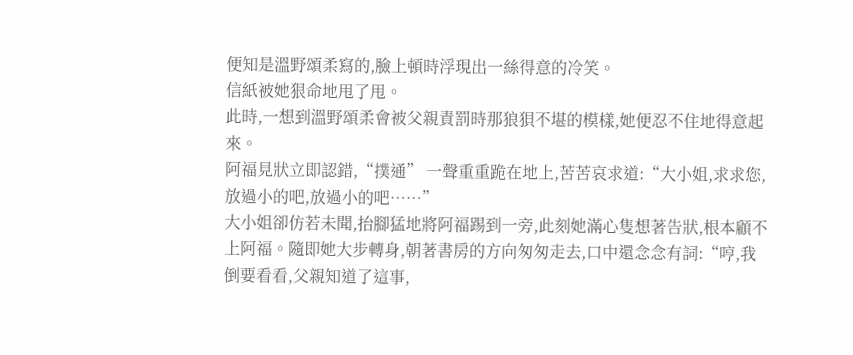便知是溫野頌柔寫的,臉上頓時浮現出一絲得意的冷笑。
信紙被她狠命地甩了甩。
此時,一想到溫野頌柔會被父親責罰時那狼狽不堪的模樣,她便忍不住地得意起來。
阿福見狀立即認錯,“撲通” 一聲重重跪在地上,苦苦哀求道:“大小姐,求求您,放過小的吧,放過小的吧……”
大小姐卻仿若未聞,抬腳猛地將阿福踢到一旁,此刻她滿心隻想著告狀,根本顧不上阿福。隨即她大步轉身,朝著書房的方向匆匆走去,口中還念念有詞:“哼,我倒要看看,父親知道了這事,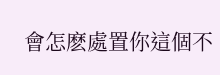會怎麽處置你這個不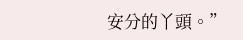安分的丫頭。”